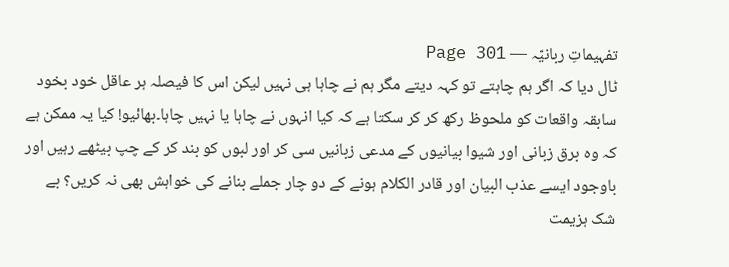تفہیماتِ ربانیّہ — Page 301
ٹال دیا کہ اگر ہم چاہتے تو کہہ دیتے مگر ہم نے چاہا ہی نہیں لیکن اس کا فیصلہ ہر عاقل خود بخود سابقہ واقعات کو ملحوظ رکھ کر کر سکتا ہے کہ کیا انہوں نے چاہا یا نہیں چاہا۔بھائیو! کیا یہ ممکن ہے کہ وہ برق زبانی اور شیوا بیانیوں کے مدعی زبانیں سی کر اور لبوں کو بند کر کے چپ بیٹھے رہیں اور باوجود ایسے عذب البیان اور قادر الکلام ہونے کے دو چار جملے بنانے کی خواہش بھی نہ کریں؟ بے شک ہزیمت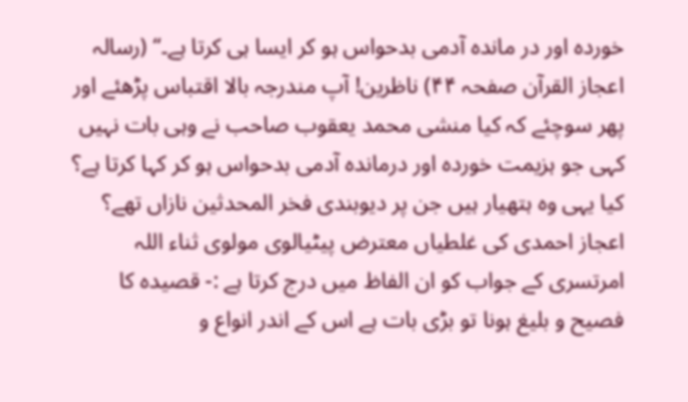خوردہ اور در ماندہ آدمی بدحواس ہو کر ایسا ہی کرتا ہے۔“ (رسالہ اعجاز القرآن صفحہ ۴۴) ناظرین! آپ مندرجہ بالا اقتباس پڑھئے اور پھر سوچئے کہ کیا منشی محمد یعقوب صاحب نے وہی بات نہیں کہی جو ہزیمت خوردہ اور درماندہ آدمی بدحواس ہو کر کہا کرتا ہے؟ کیا یہی وہ ہتھیار ہیں جن پر دیوبندی فخر المحدثین نازاں تھے؟ اعجاز احمدی کی غلطیاں معترض پیٹیالوی مولوی ثناء اللہ امرتسری کے جواب کو ان الفاظ میں درج کرتا ہے :- قصیدہ کا فصیح و بلیغ ہونا تو بڑی بات ہے اس کے اندر انواع و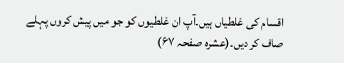اقسام کی غلطیاں ہیں۔آپ ان غلطیوں کو جو میں پیش کروں پہلے صاف کر دیں۔(عشرہ صفحہ ۶۷)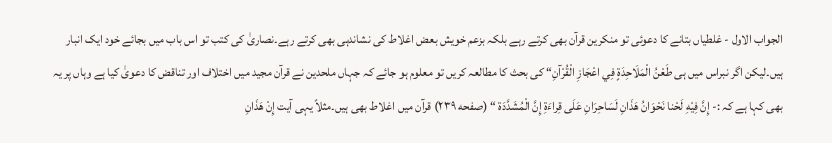الجواب الاول - غلطیاں بتانے کا دعوئی تو منکرین قرآن بھی کرتے رہے بلکہ بزعم خویش بعض اغلاط کی نشاندہی بھی کرتے رہے۔نصاریٰ کی کتب تو اس باب میں بجائے خود ایک انبار ہیں۔لیکن اگر نبراس میں ہی طَعْنُ الْمَلَاحِدَةٍ فِي اعْجَازِ الْقُرْآنِ“ کی بحث کا مطالعہ کریں تو معلوم ہو جائے کہ جہاں ملحدین نے قرآن مجید میں اختلاف اور تناقض کا دعویٰ کیا ہے وہاں پر یہ بھی کہا ہے کہ :- إِنَّ فِيْهِ لَحْنا نَحْوَانُ هَذَانِ لَسَاحِرَانِ عَلَى قِراءَةِ إِنَّ الْمُشَدَّدَة “ (صفحه ۲۳۹) قرآن میں اغلاط بھی ہیں۔مثلاً یہی آیت إِنْ هَذَانِ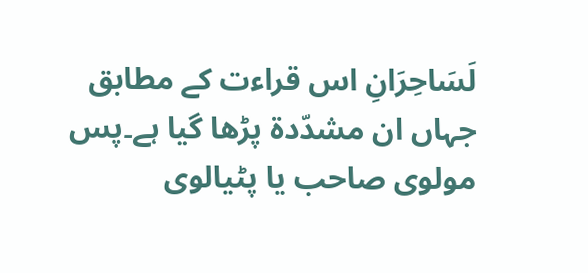لَسَاحِرَانِ اس قراءت کے مطابق جہاں ان مشدّدة پڑھا گیا ہے۔پس مولوی صاحب یا پٹیالوی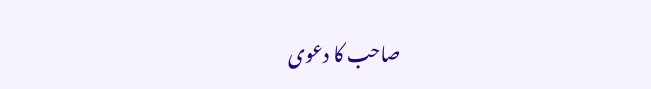صاحب کا دعوی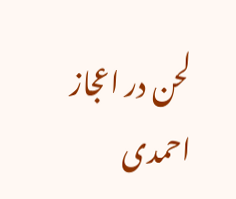لحن در اعجاز احمدی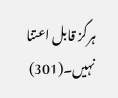ہرگز قابل اعتنا نہیں۔(301)